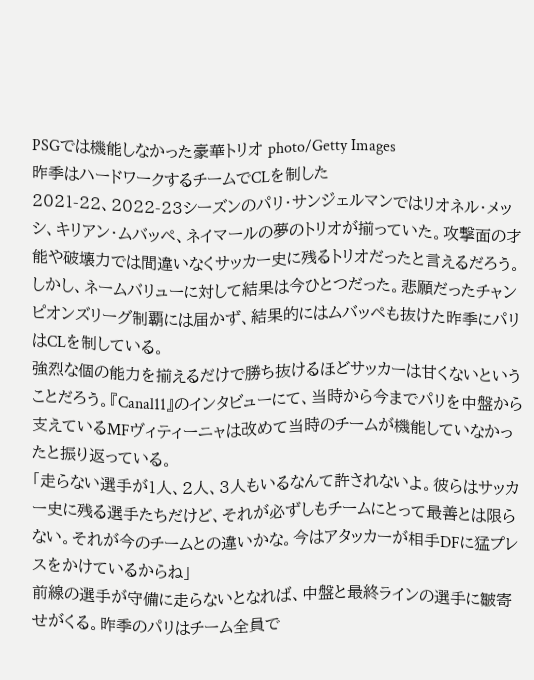PSGでは機能しなかった豪華トリオ photo/Getty Images
昨季はハードワークするチームでCLを制した
2021-22、2022-23シーズンのパリ・サンジェルマンではリオネル・メッシ、キリアン・ムバッペ、ネイマールの夢のトリオが揃っていた。攻撃面の才能や破壊力では間違いなくサッカー史に残るトリオだったと言えるだろう。
しかし、ネームバリューに対して結果は今ひとつだった。悲願だったチャンピオンズリーグ制覇には届かず、結果的にはムバッペも抜けた昨季にパリはCLを制している。
強烈な個の能力を揃えるだけで勝ち抜けるほどサッカーは甘くないということだろう。『Canal11』のインタビューにて、当時から今までパリを中盤から支えているMFヴィティーニャは改めて当時のチームが機能していなかったと振り返っている。
「走らない選手が1人、2人、3人もいるなんて許されないよ。彼らはサッカー史に残る選手たちだけど、それが必ずしもチームにとって最善とは限らない。それが今のチームとの違いかな。今はアタッカーが相手DFに猛プレスをかけているからね」
前線の選手が守備に走らないとなれば、中盤と最終ラインの選手に皺寄せがくる。昨季のパリはチーム全員で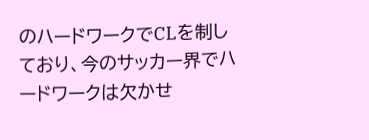のハードワークでCLを制しており、今のサッカー界でハードワークは欠かせ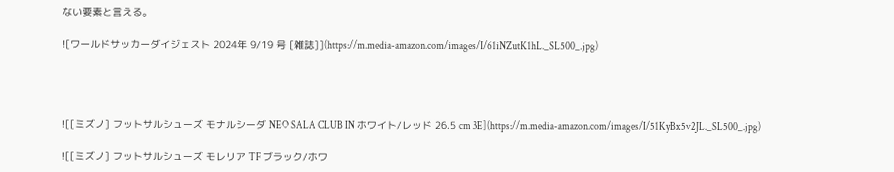ない要素と言える。

![ワールドサッカーダイジェスト 2024年 9/19 号 [雑誌]](https://m.media-amazon.com/images/I/61iNZutK1hL._SL500_.jpg)




![[ミズノ] フットサルシューズ モナルシーダ NEO SALA CLUB IN ホワイト/レッド 26.5 cm 3E](https://m.media-amazon.com/images/I/51KyBx5v2JL._SL500_.jpg)

![[ミズノ] フットサルシューズ モレリア TF ブラック/ホワ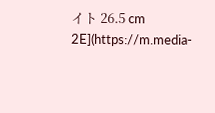イト 26.5 cm 2E](https://m.media-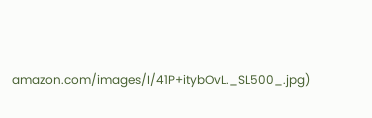amazon.com/images/I/41P+itybOvL._SL500_.jpg)